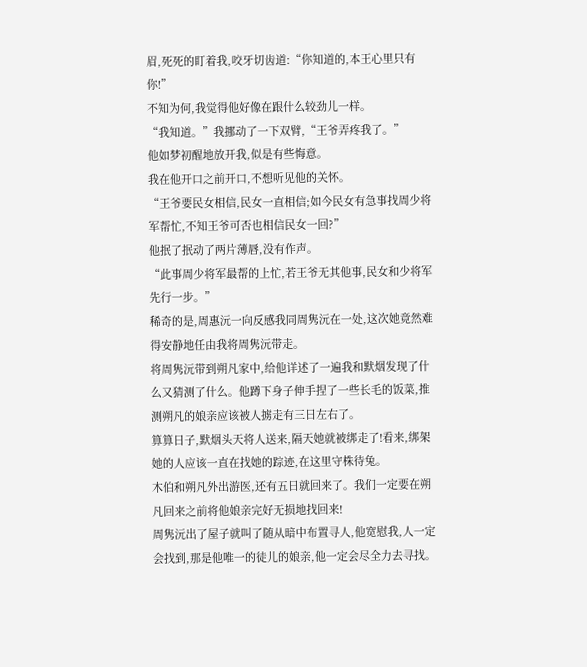眉,死死的盯着我,咬牙切齿道:“你知道的,本王心里只有你!”
不知为何,我觉得他好像在跟什么较劲儿一样。
“我知道。”我挪动了一下双臂,“王爷弄疼我了。”
他如梦初醒地放开我,似是有些悔意。
我在他开口之前开口,不想听见他的关怀。
“王爷要民女相信,民女一直相信;如今民女有急事找周少将军帮忙,不知王爷可否也相信民女一回?”
他抿了抿动了两片薄唇,没有作声。
“此事周少将军最帮的上忙,若王爷无其他事,民女和少将军先行一步。”
稀奇的是,周惠沅一向反感我同周隽沅在一处,这次她竟然难得安静地任由我将周隽沅带走。
将周隽沅带到朔凡家中,给他详述了一遍我和默烟发现了什么又猜测了什么。他蹲下身子伸手捏了一些长毛的饭菜,推测朔凡的娘亲应该被人掳走有三日左右了。
算算日子,默烟头天将人送来,隔天她就被绑走了!看来,绑架她的人应该一直在找她的踪迹,在这里守株待兔。
木伯和朔凡外出游医,还有五日就回来了。我们一定要在朔凡回来之前将他娘亲完好无损地找回来!
周隽沅出了屋子就叫了随从暗中布置寻人,他宽慰我,人一定会找到,那是他唯一的徒儿的娘亲,他一定会尽全力去寻找。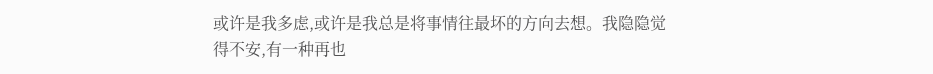或许是我多虑,或许是我总是将事情往最坏的方向去想。我隐隐觉得不安,有一种再也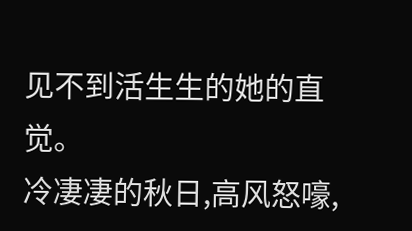见不到活生生的她的直觉。
冷凄凄的秋日,高风怒嚎,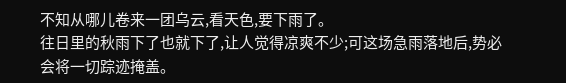不知从哪儿卷来一团乌云,看天色,要下雨了。
往日里的秋雨下了也就下了,让人觉得凉爽不少;可这场急雨落地后,势必会将一切踪迹掩盖。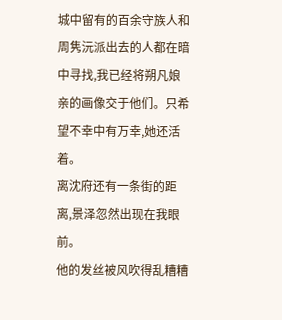城中留有的百余守族人和周隽沅派出去的人都在暗中寻找,我已经将朔凡娘亲的画像交于他们。只希望不幸中有万幸,她还活着。
离沈府还有一条街的距离,景泽忽然出现在我眼前。
他的发丝被风吹得乱糟糟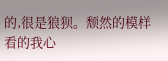的,很是狼狈。颓然的模样看的我心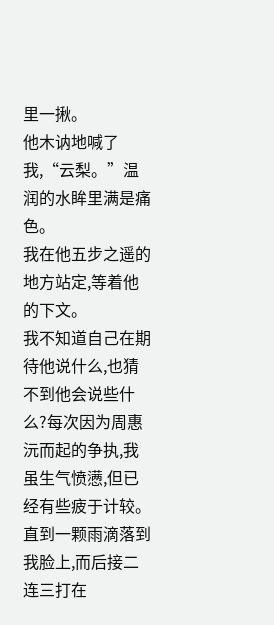里一揪。
他木讷地喊了我,“云梨。”温润的水眸里满是痛色。
我在他五步之遥的地方站定,等着他的下文。
我不知道自己在期待他说什么,也猜不到他会说些什么?每次因为周惠沅而起的争执,我虽生气愤懑,但已经有些疲于计较。
直到一颗雨滴落到我脸上,而后接二连三打在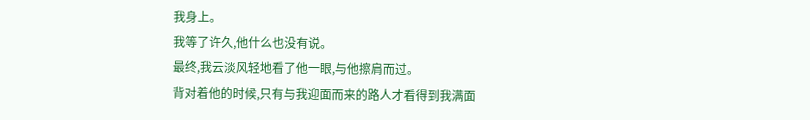我身上。
我等了许久,他什么也没有说。
最终,我云淡风轻地看了他一眼,与他擦肩而过。
背对着他的时候,只有与我迎面而来的路人才看得到我满面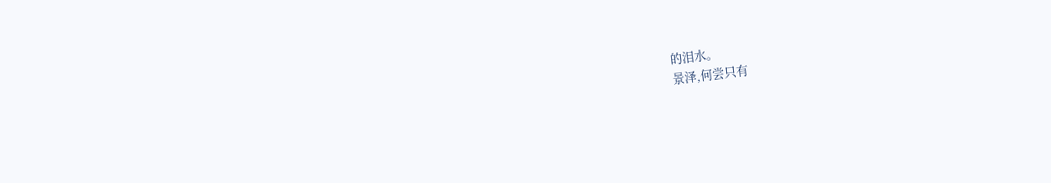的泪水。
景泽,何尝只有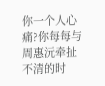你一个人心痛?你每每与周惠沅牵扯不清的时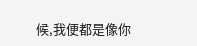候,我便都是像你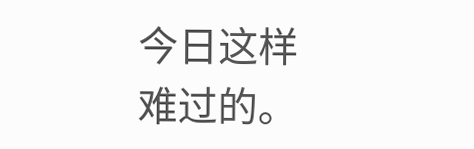今日这样难过的。